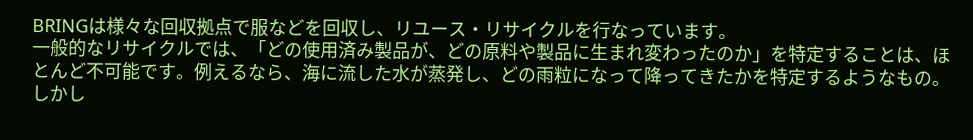BRINGは様々な回収拠点で服などを回収し、リユース・リサイクルを行なっています。
一般的なリサイクルでは、「どの使用済み製品が、どの原料や製品に生まれ変わったのか」を特定することは、ほとんど不可能です。例えるなら、海に流した水が蒸発し、どの雨粒になって降ってきたかを特定するようなもの。
しかし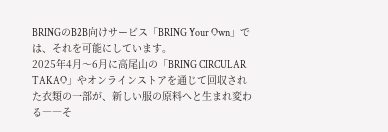BRINGのB2B向けサービス「BRING Your Own」では、それを可能にしています。
2025年4月〜6月に高尾山の「BRING CIRCULAR TAKAO」やオンラインストアを通じて回収された衣類の一部が、新しい服の原料へと生まれ変わる――そ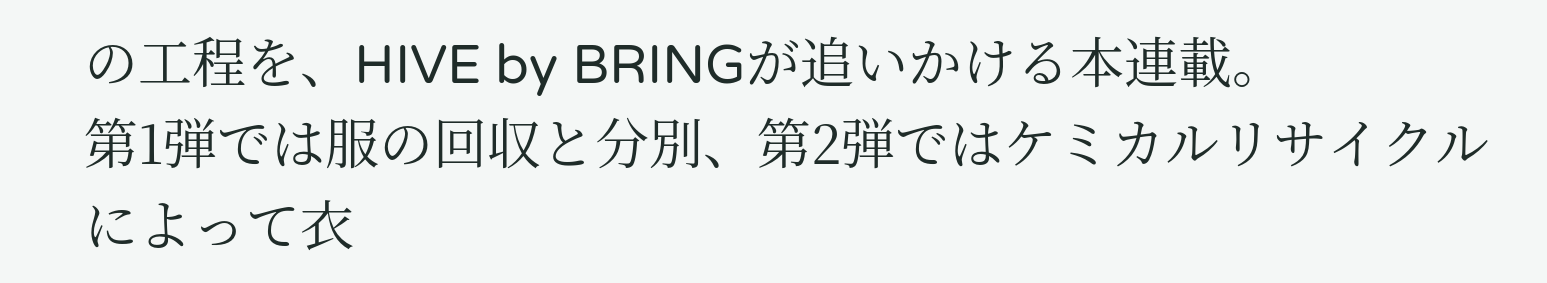の工程を、HIVE by BRINGが追いかける本連載。
第1弾では服の回収と分別、第2弾ではケミカルリサイクルによって衣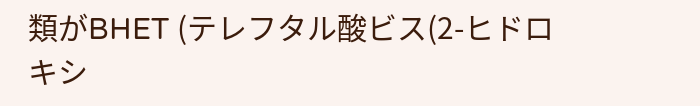類がBHET (テレフタル酸ビス(2-ヒドロキシ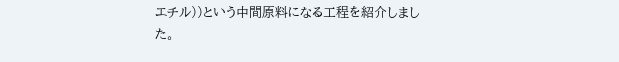エチル))という中間原料になる工程を紹介しました。